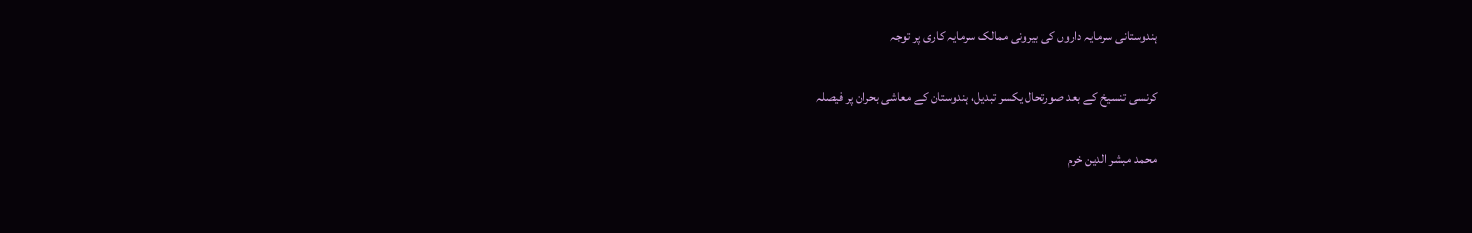ہندوستانی سرمایہ داروں کی بیرونی ممالک سرمایہ کاری پر توجہ

کرنسی تنسیخ کے بعد صورتحال یکسر تبدیل، ہندوستان کے معاشی بحران پر فیصلہ

محمد مبشر الدین خرم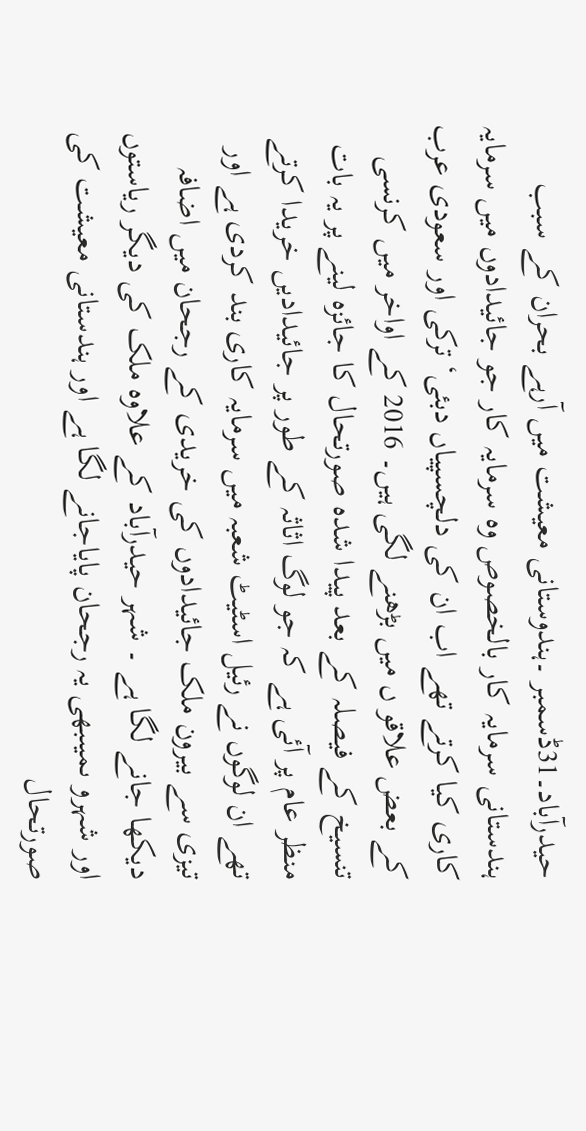حیدرآباد۔31ڈسمبر ۔ہندوستانی معیشت میں آرہے بحران کے سبب ہندستانی سرمایہ کار بالخصوص وہ سرمایہ کار جو جائیدادوں میں سرمایہ کاری کیا کرتے تھے اب ان کی دلچسپیاں دبئی‘ ترکی اور سعودی عرب کے بعض علاقو ں میں بڑھنے لگی ہیں۔ 2016 کے اواخر میں کرنسی تنسیخ کے فیصلہ کے بعد پیدا شدہ صورتحال کا جائزہ لینے پر یہ بات منظر عام پر آئی ہے کہ جو لوگ اثاثہ کے طور پر جائیدادیں خریدا کرتے تھے ان لوگوں نے رئیل اسٹیٹ شعبہ میں سرمایہ کاری بند کردی ہے اور تیزی سے بیرون ملک جائیدادوں کی خریدی کے رجحان میں اضافہ دیکھا جانے لگا ہے ۔ شہر حیدرآباد کے علاوہ ملک کی دیگر ریاستوں اور شہرو ںمیںبھی یہ رجحان پایاجانے لگا ہے اور ہندستانی معیشت کی صورتحال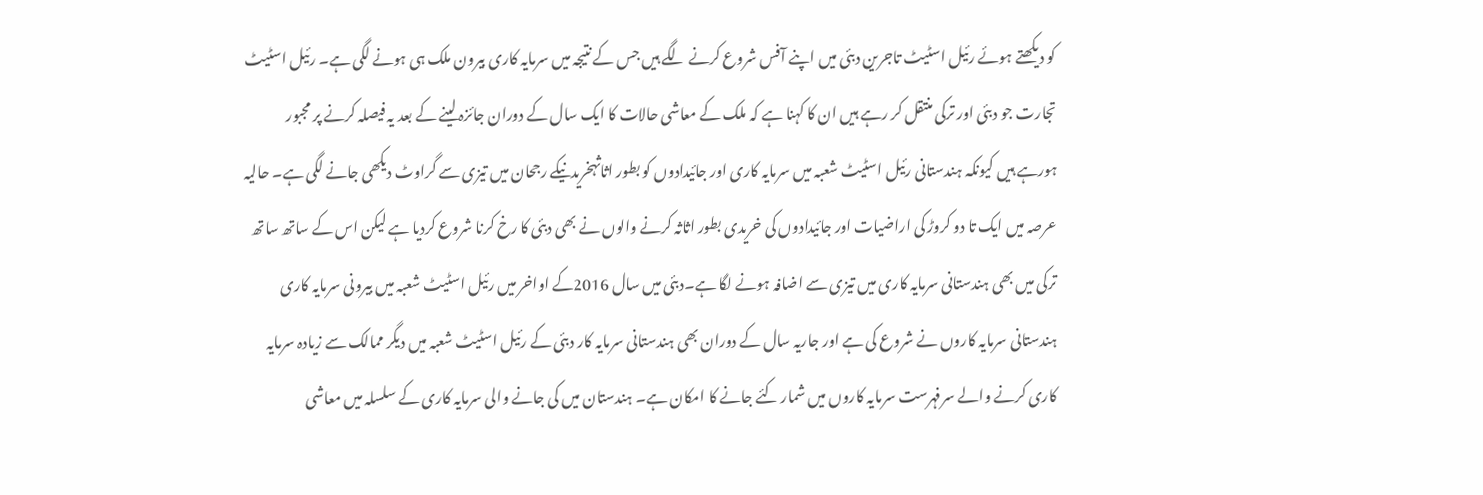کو دیکھتے ہوئے رئیل اسٹیٹ تاجرین دبئی میں اپنے آفس شروع کرنے لگے ہیں جس کے نتیجہ میں سرمایہ کاری بیرون ملک ہی ہونے لگی ہے۔ رئیل اسٹیٹ تجارت جو دبئی اور ترکی منتقل کر رہے ہیں ان کا کہنا ہے کہ ملک کے معاشی حالات کا ایک سال کے دوران جائزہ لینے کے بعد یہ فیصلہ کرنے پر مجبور ہورہے ہیں کیونکہ ہندستانی رئیل اسٹیٹ شعبہ میں سرمایہ کاری اور جائیدادوں کو بطور اثاثہخریدنیکے رجحان میں تیزی سے گراوٹ دیکھی جانے لگی ہے۔ حالیہ عرصہ میں ایک تا دو کروڑ کی اراضیات اور جائیدادوں کی خریدی بطور اثاثہ کرنے والوں نے بھی دبئی کا رخ کرنا شروع کردیا ہے لیکن اس کے ساتھ ساتھ ترکی میں بھی ہندستانی سرمایہ کاری میں تیزی سے اضافہ ہونے لگا ہے۔دبئی میں سال 2016کے اواخر میں رئیل اسٹیٹ شعبہ میں بیرونی سرمایہ کاری ہندستانی سرمایہ کاروں نے شروع کی ہے اور جاریہ سال کے دوران بھی ہندستانی سرمایہ کار دبئی کے رئیل اسٹیٹ شعبہ میں دیگر ممالک سے زیادہ سرمایہ کاری کرنے والے سرفہرست سرمایہ کاروں میں شمار کئے جانے کا امکان ہے۔ ہندستان میں کی جانے والی سرمایہ کاری کے سلسلہ میں معاشی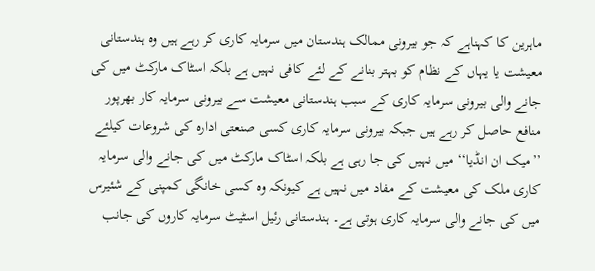ماہرین کا کہناہے کہ جو بیرونی ممالک ہندستان میں سرمایہ کاری کر رہے ہیں وہ ہندستانی معیشت یا یہاں کے نظام کو بہتر بنانے کے لئے کافی نہیں ہے بلکہ اسٹاک مارکٹ میں کی جانے والی بیرونی سرمایہ کاری کے سبب ہندستانی معیشت سے بیرونی سرمایہ کار بھرپور منافع حاصل کر رہے ہیں جبکہ بیرونی سرمایہ کاری کسی صنعتی ادارہ کی شروعات کیلئے ’’میک ان انڈیا‘‘ میں نہیں کی جا رہی ہے بلکہ اسٹاک مارکٹ میں کی جانے والی سرمایہ کاری ملک کی معیشت کے مفاد میں نہیں ہے کیونکہ وہ کسی خانگی کمپنی کے شئیرس میں کی جانے والی سرمایہ کاری ہوتی ہے۔ ہندستانی رئیل اسٹیٹ سرمایہ کاروں کی جانب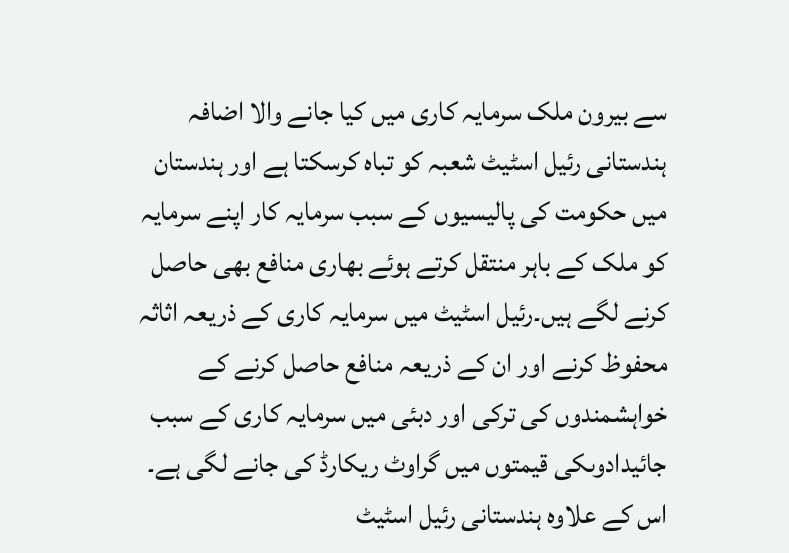سے بیرون ملک سرمایہ کاری میں کیا جانے والا اضافہ ہندستانی رئیل اسٹیٹ شعبہ کو تباہ کرسکتا ہے اور ہندستان میں حکومت کی پالیسیوں کے سبب سرمایہ کار اپنے سرمایہ کو ملک کے باہر منتقل کرتے ہوئے بھاری منافع بھی حاصل کرنے لگے ہیں۔رئیل اسٹیٹ میں سرمایہ کاری کے ذریعہ اثاثہ محفوظ کرنے اور ان کے ذریعہ منافع حاصل کرنے کے خواہشمندوں کی ترکی اور دبئی میں سرمایہ کاری کے سبب جائیدادوںکی قیمتوں میں گراوٹ ریکارڈ کی جانے لگی ہے۔ اس کے علاوہ ہندستانی رئیل اسٹیٹ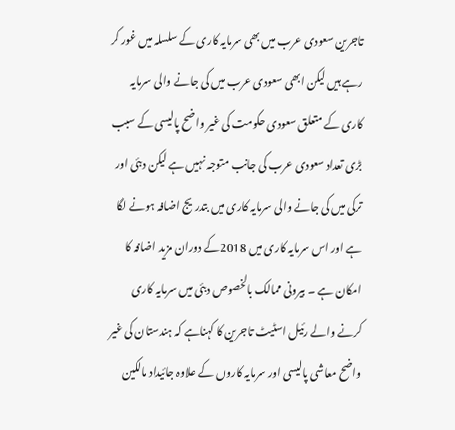تاجرین سعودی عرب میں بھی سرمایہ کاری کے سلسلہ میں غور کر رہے ہیں لیکن ابھی سعودی عرب میں کی جانے والی سرمایہ کاری کے متعلق سعودی حکومت کی غیر واضح پالیسی کے سبب بڑی تعداد سعودی عرب کی جانب متوجہ نہیں ہے لیکن دبئی اور ترکی میں کی جانے والی سرمایہ کاری میں بتدریج اضافہ ہونے لگا ہے اور اس سرمایہ کاری میں 2018کے دوران مزید اضافہ کا امکان ہے ۔ بیرونی ممالک بالخصوص دبئی میں سرمایہ کاری کرنے والے رئیل اسٹیٹ تاجرین کا کہناہے کہ ہندستان کی غیر واضح معاشی پالیسی اور سرمایہ کاروں کے علاوہ جائیداد مالکین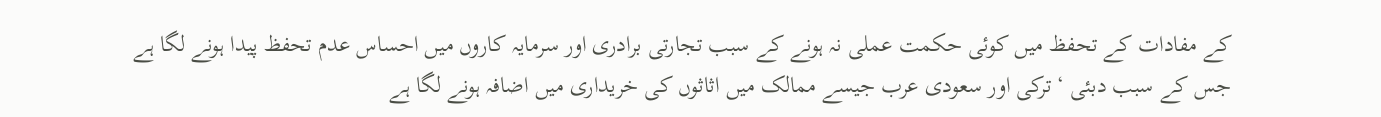کے مفادات کے تحفظ میں کوئی حکمت عملی نہ ہونے کے سبب تجارتی برادری اور سرمایہ کاروں میں احساس عدم تحفظ پیدا ہونے لگا ہے جس کے سبب دبئی ‘ ترکی اور سعودی عرب جیسے ممالک میں اثاثوں کی خریداری میں اضافہ ہونے لگا ہے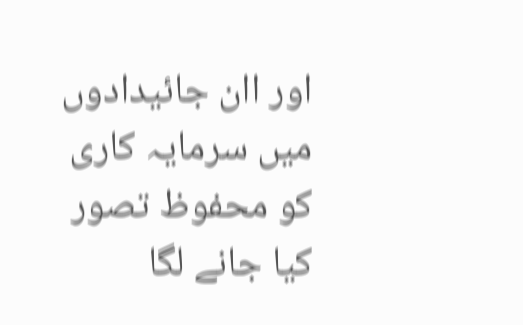اور اان جائیدادوں میں سرمایہ کاری کو محفوظ تصور کیا جانے لگا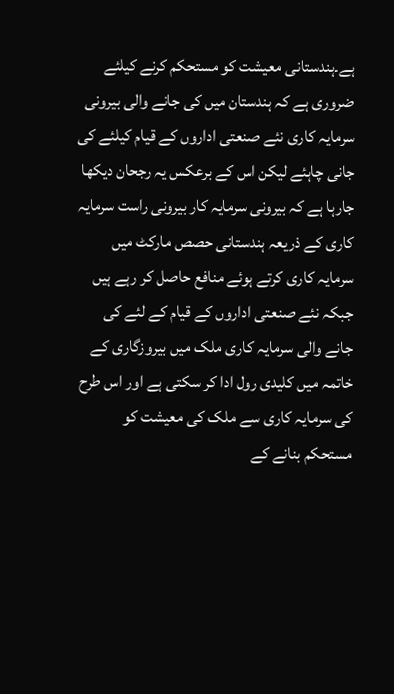ہے۔ہندستانی معیشت کو مستحکم کرنے کیلئے ضروری ہے کہ ہندستان میں کی جانے والی بیرونی سرمایہ کاری نئے صنعتی اداروں کے قیام کیلئے کی جانی چاہئے لیکن اس کے برعکس یہ رجحان دیکھا جارہا ہے کہ بیرونی سرمایہ کار بیرونی راست سرمایہ کاری کے ذریعہ ہندستانی حصص مارکٹ میں سرمایہ کاری کرتے ہوئے منافع حاصل کر رہے ہیں جبکہ نئے صنعتی اداروں کے قیام کے لئے کی جانے والی سرمایہ کاری ملک میں بیروزگاری کے خاتمہ میں کلیدی رول ادا کر سکتی ہے اور اس طرح کی سرمایہ کاری سے ملک کی معیشت کو مستحکم بنانے کے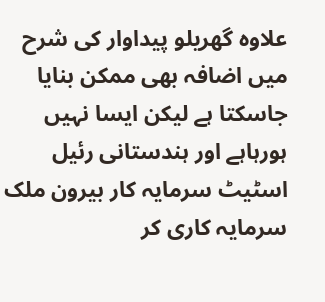علاوہ گھریلو پیداوار کی شرح میں اضافہ بھی ممکن بنایا جاسکتا ہے لیکن ایسا نہیں ہورہاہے اور ہندستانی رئیل اسٹیٹ سرمایہ کار بیرون ملک سرمایہ کاری کر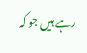رہے ہیں جو کہ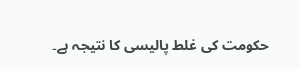حکومت کی غلط پالیسی کا نتیجہ ہے۔